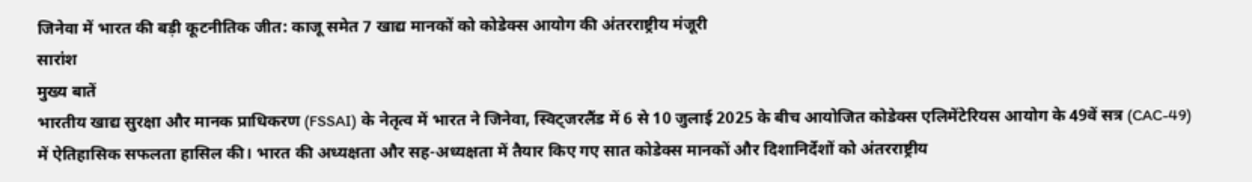जिनेवा में भारत की बड़ी कूटनीतिक जीत: काजू समेत 7 खाद्य मानकों को कोडेक्स आयोग की अंतरराष्ट्रीय मंजूरी
सारांश
मुख्य बातें
भारतीय खाद्य सुरक्षा और मानक प्राधिकरण (FSSAI) के नेतृत्व में भारत ने जिनेवा, स्विट्जरलैंड में 6 से 10 जुलाई 2025 के बीच आयोजित कोडेक्स एलिमेंटेरियस आयोग के 49वें सत्र (CAC-49) में ऐतिहासिक सफलता हासिल की। भारत की अध्यक्षता और सह-अध्यक्षता में तैयार किए गए सात कोडेक्स मानकों और दिशानिर्देशों को अंतरराष्ट्रीय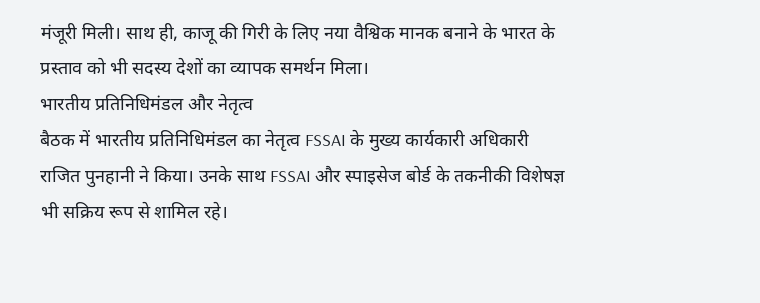मंजूरी मिली। साथ ही, काजू की गिरी के लिए नया वैश्विक मानक बनाने के भारत के प्रस्ताव को भी सदस्य देशों का व्यापक समर्थन मिला।
भारतीय प्रतिनिधिमंडल और नेतृत्व
बैठक में भारतीय प्रतिनिधिमंडल का नेतृत्व FSSAI के मुख्य कार्यकारी अधिकारी राजित पुनहानी ने किया। उनके साथ FSSAI और स्पाइसेज बोर्ड के तकनीकी विशेषज्ञ भी सक्रिय रूप से शामिल रहे।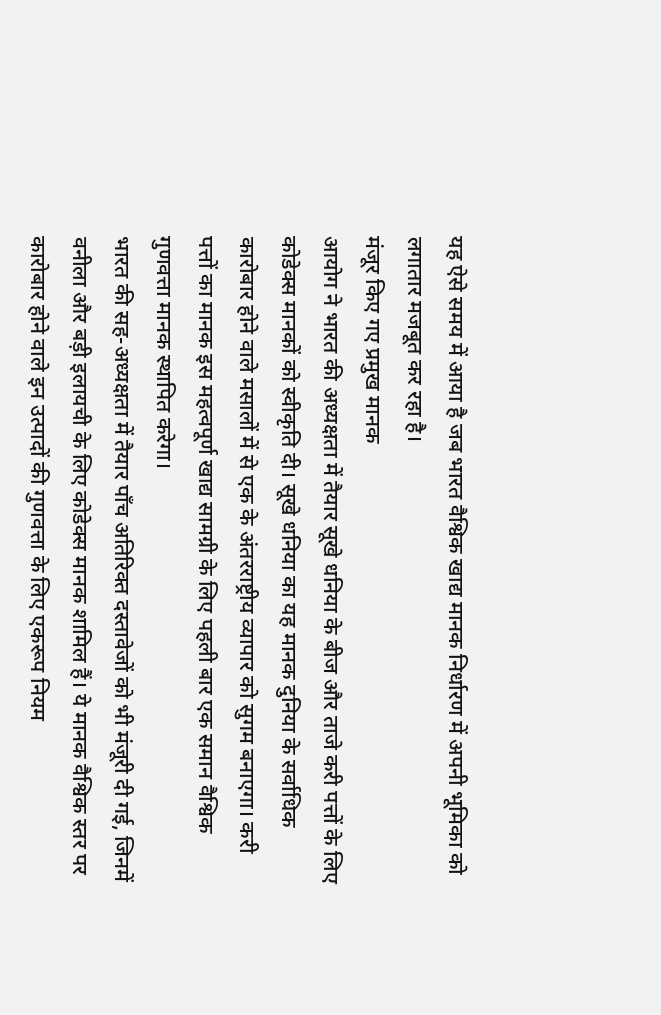यह ऐसे समय में आया है जब भारत वैश्विक खाद्य मानक निर्धारण में अपनी भूमिका को लगातार मजबूत कर रहा है।
मंजूर किए गए प्रमुख मानक
आयोग ने भारत की अध्यक्षता में तैयार सूखे धनिया के बीज और ताजे करी पत्तों के लिए कोडेक्स मानकों को स्वीकृति दी। सूखे धनिया का यह मानक दुनिया के सर्वाधिक कारोबार होने वाले मसालों में से एक के अंतरराष्ट्रीय व्यापार को सुगम बनाएगा। करी पत्तों का मानक इस महत्वपूर्ण खाद्य सामग्री के लिए पहली बार एक समान वैश्विक गुणवत्ता मानक स्थापित करेगा।
भारत की सह-अध्यक्षता में तैयार पाँच अतिरिक्त दस्तावेजों को भी मंजूरी दी गई, जिनमें वनीला और बड़ी इलायची के लिए कोडेक्स मानक शामिल हैं। ये मानक वैश्विक स्तर पर कारोबार होने वाले इन उत्पादों की गुणवत्ता के लिए एकरूप नियम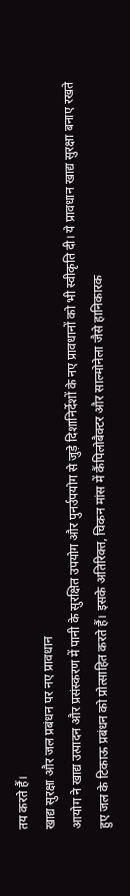तय करते हैं।
खाद्य सुरक्षा और जल प्रबंधन पर नए प्रावधान
आयोग ने खाद्य उत्पादन और प्रसंस्करण में पानी के सुरक्षित उपयोग और पुनर्उपयोग से जुड़े दिशानिर्देशों के नए प्रावधानों को भी स्वीकृति दी। ये प्रावधान खाद्य सुरक्षा बनाए रखते हुए जल के टिकाऊ प्रबंधन को प्रोत्साहित करते हैं। इसके अतिरिक्त, चिकन मांस में कैंपिलोबैक्टर और साल्मोनेला जैसे हानिकारक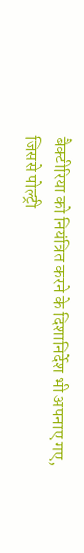बैक्टीरिया को नियंत्रित करने के दिशानिर्देश भी अपनाए गए, जिससे पोल्ट्री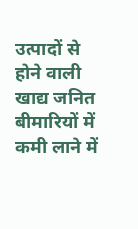उत्पादों से होने वाली खाद्य जनित बीमारियों में कमी लाने में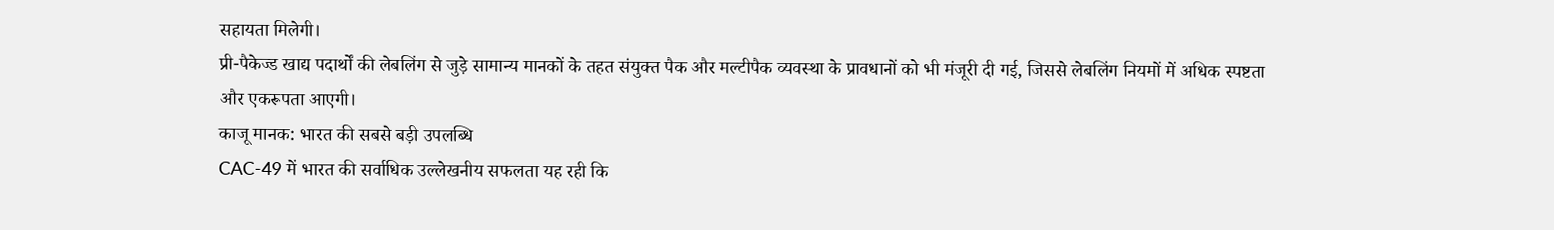सहायता मिलेगी।
प्री-पैकेज्ड खाद्य पदार्थों की लेबलिंग से जुड़े सामान्य मानकों के तहत संयुक्त पैक और मल्टीपैक व्यवस्था के प्रावधानों को भी मंजूरी दी गई, जिससे लेबलिंग नियमों में अधिक स्पष्टता और एकरूपता आएगी।
काजू मानक: भारत की सबसे बड़ी उपलब्धि
CAC-49 में भारत की सर्वाधिक उल्लेखनीय सफलता यह रही कि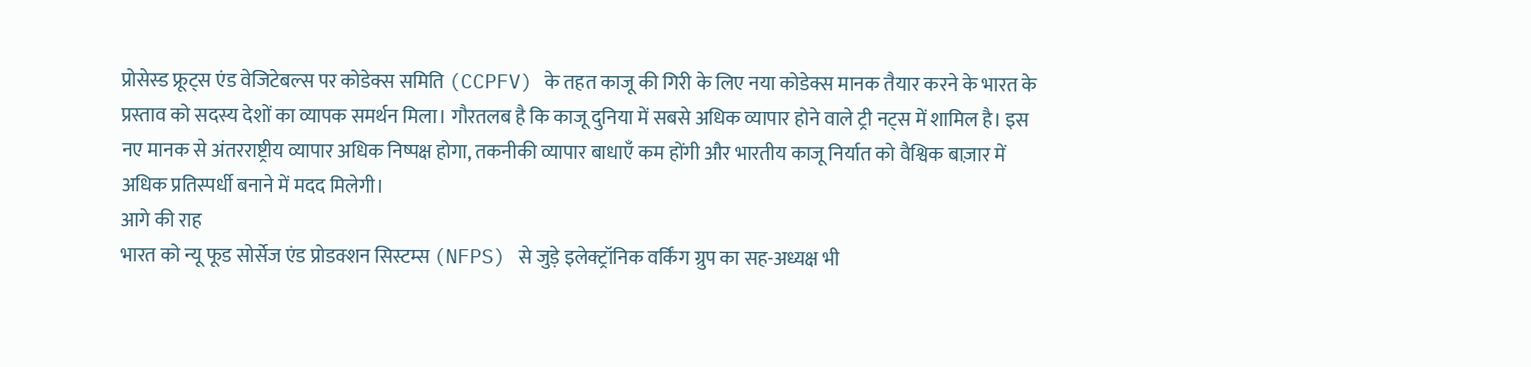प्रोसेस्ड फ्रूट्स एंड वेजिटेबल्स पर कोडेक्स समिति (CCPFV) के तहत काजू की गिरी के लिए नया कोडेक्स मानक तैयार करने के भारत के प्रस्ताव को सदस्य देशों का व्यापक समर्थन मिला। गौरतलब है कि काजू दुनिया में सबसे अधिक व्यापार होने वाले ट्री नट्स में शामिल है। इस नए मानक से अंतरराष्ट्रीय व्यापार अधिक निष्पक्ष होगा, तकनीकी व्यापार बाधाएँ कम होंगी और भारतीय काजू निर्यात को वैश्विक बाज़ार में अधिक प्रतिस्पर्धी बनाने में मदद मिलेगी।
आगे की राह
भारत को न्यू फूड सोर्सेज एंड प्रोडक्शन सिस्टम्स (NFPS) से जुड़े इलेक्ट्रॉनिक वर्किंग ग्रुप का सह-अध्यक्ष भी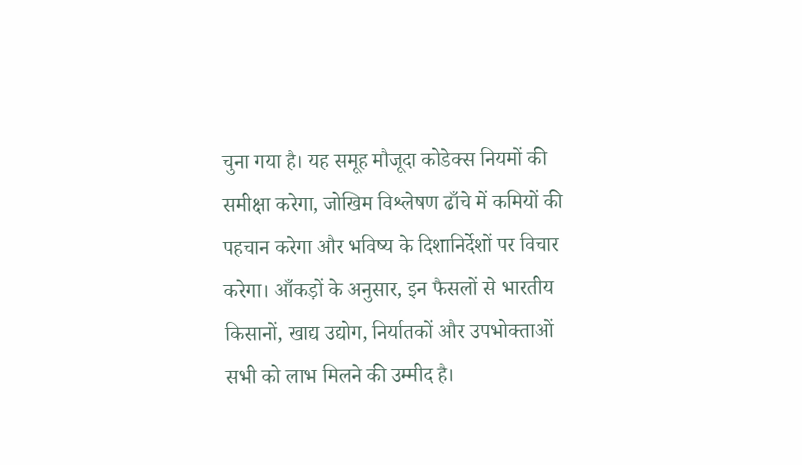चुना गया है। यह समूह मौजूदा कोडेक्स नियमों की समीक्षा करेगा, जोखिम विश्लेषण ढाँचे में कमियों की पहचान करेगा और भविष्य के दिशानिर्देशों पर विचार करेगा। आँकड़ों के अनुसार, इन फैसलों से भारतीय किसानों, खाद्य उद्योग, निर्यातकों और उपभोक्ताओं सभी को लाभ मिलने की उम्मीद है।